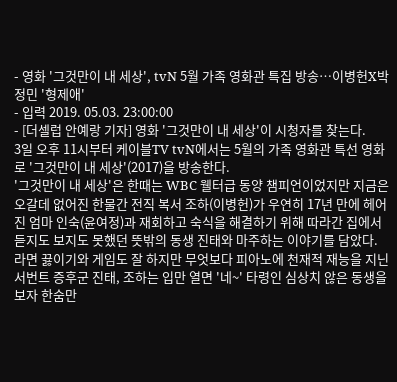- 영화 '그것만이 내 세상', tvN 5월 가족 영화관 특집 방송…이병헌X박정민 '형제애'
- 입력 2019. 05.03. 23:00:00
- [더셀럽 안예랑 기자] 영화 '그것만이 내 세상'이 시청자를 찾는다.
3일 오후 11시부터 케이블TV tvN에서는 5월의 가족 영화관 특선 영화로 '그것만이 내 세상'(2017)을 방송한다.
'그것만이 내 세상'은 한때는 WBC 웰터급 동양 챔피언이었지만 지금은 오갈데 없어진 한물간 전직 복서 조하(이병헌)가 우연히 17년 만에 헤어진 엄마 인숙(윤여정)과 재회하고 숙식을 해결하기 위해 따라간 집에서 듣지도 보지도 못했던 뜻밖의 동생 진태와 마주하는 이야기를 담았다.
라면 끓이기와 게임도 잘 하지만 무엇보다 피아노에 천재적 재능을 지닌 서번트 증후군 진태, 조하는 입만 열면 '네~' 타령인 심상치 않은 동생을 보자 한숨만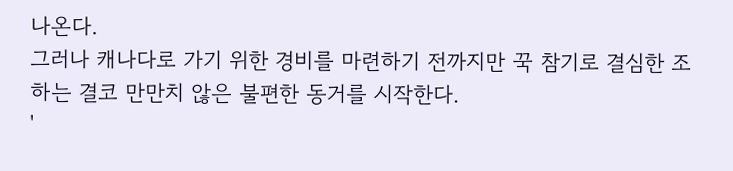나온다.
그러나 캐나다로 가기 위한 경비를 마련하기 전까지만 꾹 참기로 결심한 조하는 결코 만만치 않은 불편한 동거를 시작한다.
'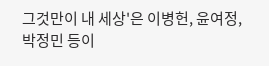그것만이 내 세상'은 이병헌, 윤여정, 박정민 등이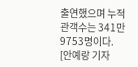출연했으며 누적 관객수는 341만 9753명이다.
[안예랑 기자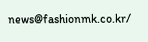news@fashionmk.co.kr/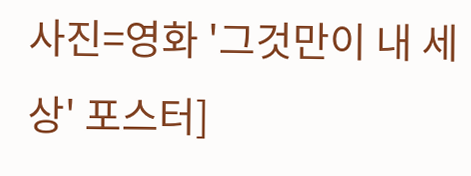사진=영화 '그것만이 내 세상' 포스터]